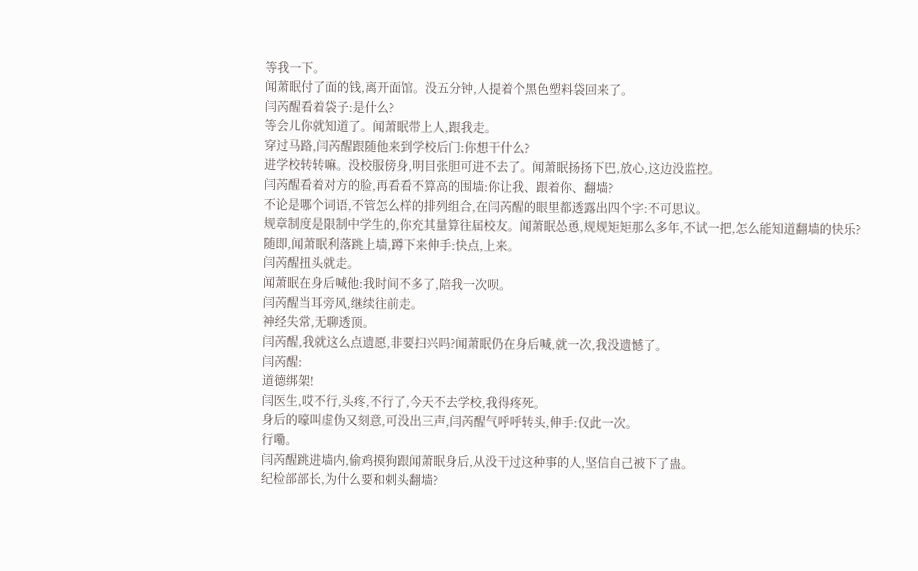等我一下。
闻萧眠付了面的钱,离开面馆。没五分钟,人提着个黑色塑料袋回来了。
闫芮醒看着袋子:是什么?
等会儿你就知道了。闻萧眠带上人,跟我走。
穿过马路,闫芮醒跟随他来到学校后门:你想干什么?
进学校转转嘛。没校服傍身,明目张胆可进不去了。闻萧眠扬扬下巴,放心,这边没监控。
闫芮醒看着对方的脸,再看看不算高的围墙:你让我、跟着你、翻墙?
不论是哪个词语,不管怎么样的排列组合,在闫芮醒的眼里都透露出四个字:不可思议。
规章制度是限制中学生的,你充其量算往届校友。闻萧眠怂恿,规规矩矩那么多年,不试一把,怎么能知道翻墙的快乐?
随即,闻萧眠利落跳上墙,蹲下来伸手:快点,上来。
闫芮醒扭头就走。
闻萧眠在身后喊他:我时间不多了,陪我一次呗。
闫芮醒当耳旁风,继续往前走。
神经失常,无聊透顶。
闫芮醒,我就这么点遗愿,非要扫兴吗?闻萧眠仍在身后喊,就一次,我没遗憾了。
闫芮醒:
道德绑架!
闫医生,哎不行,头疼,不行了,今天不去学校,我得疼死。
身后的嚎叫虚伪又刻意,可没出三声,闫芮醒气呼呼转头,伸手:仅此一次。
行嘞。
闫芮醒跳进墙内,偷鸡摸狗跟闻萧眠身后,从没干过这种事的人,坚信自己被下了蛊。
纪检部部长,为什么要和刺头翻墙?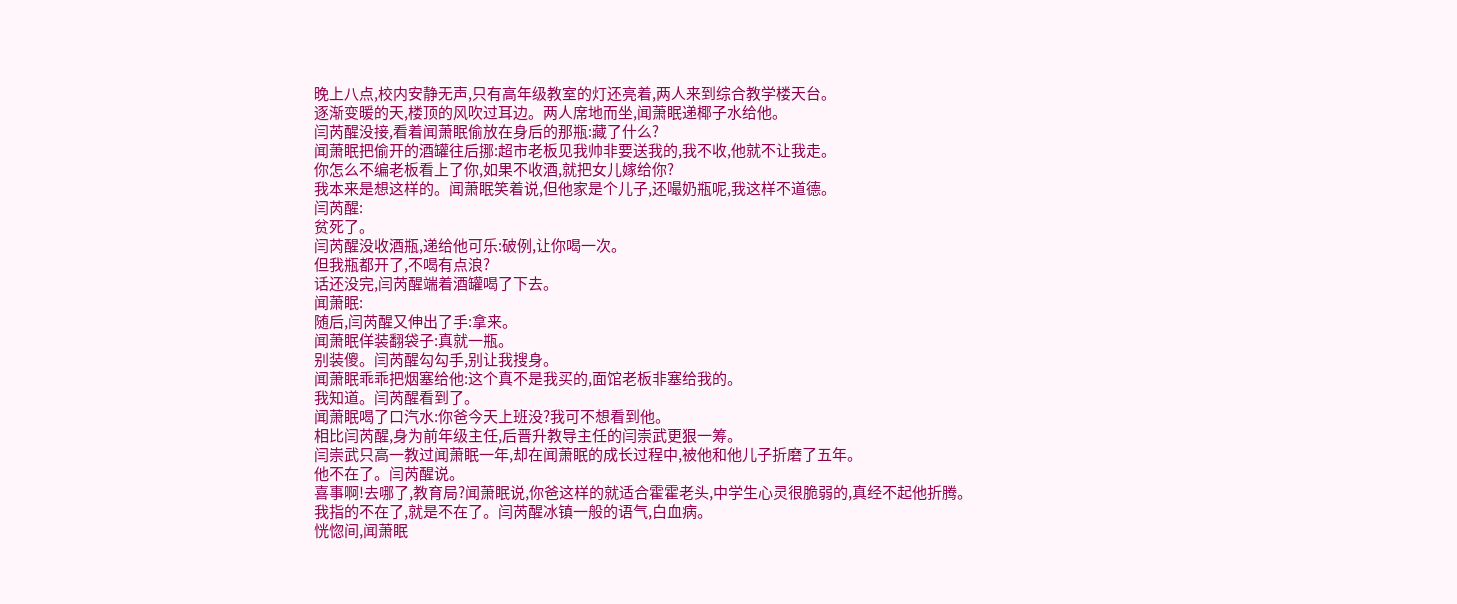晚上八点,校内安静无声,只有高年级教室的灯还亮着,两人来到综合教学楼天台。
逐渐变暖的天,楼顶的风吹过耳边。两人席地而坐,闻萧眠递椰子水给他。
闫芮醒没接,看着闻萧眠偷放在身后的那瓶:藏了什么?
闻萧眠把偷开的酒罐往后挪:超市老板见我帅非要送我的,我不收,他就不让我走。
你怎么不编老板看上了你,如果不收酒,就把女儿嫁给你?
我本来是想这样的。闻萧眠笑着说,但他家是个儿子,还嘬奶瓶呢,我这样不道德。
闫芮醒:
贫死了。
闫芮醒没收酒瓶,递给他可乐:破例,让你喝一次。
但我瓶都开了,不喝有点浪?
话还没完,闫芮醒端着酒罐喝了下去。
闻萧眠:
随后,闫芮醒又伸出了手:拿来。
闻萧眠佯装翻袋子:真就一瓶。
别装傻。闫芮醒勾勾手,别让我搜身。
闻萧眠乖乖把烟塞给他:这个真不是我买的,面馆老板非塞给我的。
我知道。闫芮醒看到了。
闻萧眠喝了口汽水:你爸今天上班没?我可不想看到他。
相比闫芮醒,身为前年级主任,后晋升教导主任的闫崇武更狠一筹。
闫崇武只高一教过闻萧眠一年,却在闻萧眠的成长过程中,被他和他儿子折磨了五年。
他不在了。闫芮醒说。
喜事啊!去哪了,教育局?闻萧眠说,你爸这样的就适合霍霍老头,中学生心灵很脆弱的,真经不起他折腾。
我指的不在了,就是不在了。闫芮醒冰镇一般的语气,白血病。
恍惚间,闻萧眠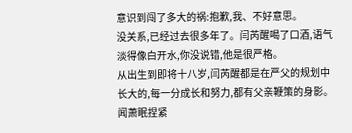意识到闯了多大的祸:抱歉,我、不好意思。
没关系,已经过去很多年了。闫芮醒喝了口酒,语气淡得像白开水,你没说错,他是很严格。
从出生到即将十八岁,闫芮醒都是在严父的规划中长大的,每一分成长和努力,都有父亲鞭策的身影。
闻萧眠捏紧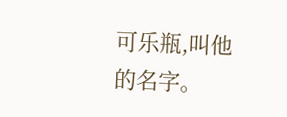可乐瓶,叫他的名字。